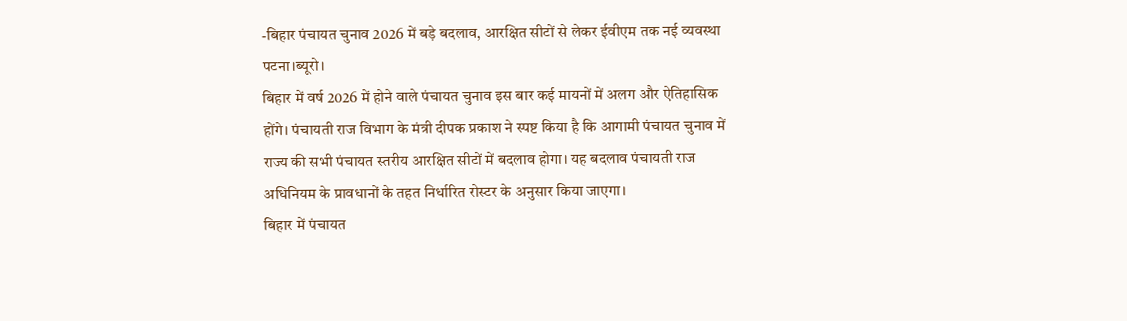-बिहार पंचायत चुनाव 2026 में बड़े बदलाव, आरक्षित सीटों से लेकर ईवीएम तक नई व्यवस्था
पटना।ब्यूरो।
बिहार में वर्ष 2026 में होने वाले पंचायत चुनाव इस बार कई मायनों में अलग और ऐतिहासिक होंगे। पंचायती राज विभाग के मंत्री दीपक प्रकाश ने स्पष्ट किया है कि आगामी पंचायत चुनाव में राज्य की सभी पंचायत स्तरीय आरक्षित सीटों में बदलाव होगा। यह बदलाव पंचायती राज अधिनियम के प्रावधानों के तहत निर्धारित रोस्टर के अनुसार किया जाएगा।
बिहार में पंचायत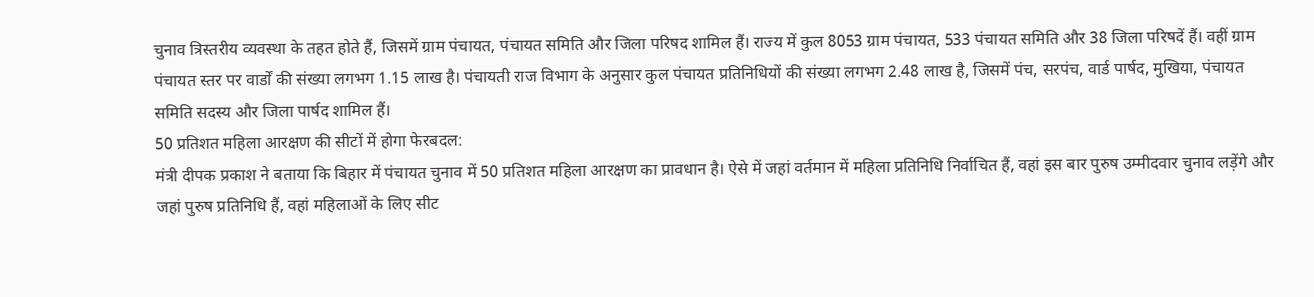चुनाव त्रिस्तरीय व्यवस्था के तहत होते हैं, जिसमें ग्राम पंचायत, पंचायत समिति और जिला परिषद शामिल हैं। राज्य में कुल 8053 ग्राम पंचायत, 533 पंचायत समिति और 38 जिला परिषदें हैं। वहीं ग्राम पंचायत स्तर पर वार्डों की संख्या लगभग 1.15 लाख है। पंचायती राज विभाग के अनुसार कुल पंचायत प्रतिनिधियों की संख्या लगभग 2.48 लाख है, जिसमें पंच, सरपंच, वार्ड पार्षद, मुखिया, पंचायत समिति सदस्य और जिला पार्षद शामिल हैं।
50 प्रतिशत महिला आरक्षण की सीटों में होगा फेरबदल:
मंत्री दीपक प्रकाश ने बताया कि बिहार में पंचायत चुनाव में 50 प्रतिशत महिला आरक्षण का प्रावधान है। ऐसे में जहां वर्तमान में महिला प्रतिनिधि निर्वाचित हैं, वहां इस बार पुरुष उम्मीदवार चुनाव लड़ेंगे और जहां पुरुष प्रतिनिधि हैं, वहां महिलाओं के लिए सीट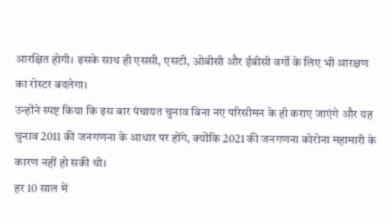आरक्षित होगी। इसके साथ ही एससी, एसटी, ओबीसी और ईबीसी वर्गों के लिए भी आरक्षण का रोस्टर बदलेगा।
उन्होंने स्पष्ट किया कि इस बार पंचायत चुनाव बिना नए परिसीमन के ही कराए जाएंगे और यह चुनाव 2011 की जनगणना के आधार पर होंगे, क्योंकि 2021 की जनगणना कोरोना महामारी के कारण नहीं हो सकी थी।
हर 10 साल में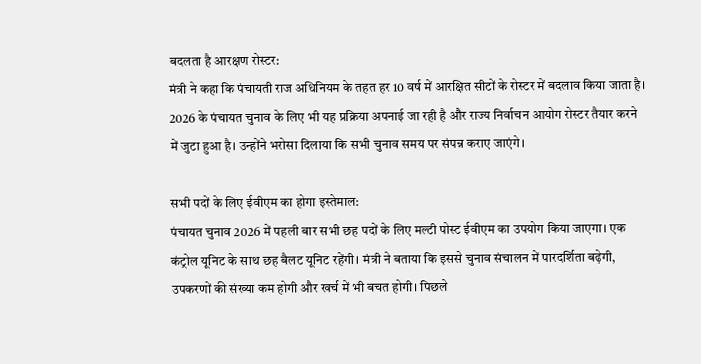बदलता है आरक्षण रोस्टर:
मंत्री ने कहा कि पंचायती राज अधिनियम के तहत हर 10 वर्ष में आरक्षित सीटों के रोस्टर में बदलाव किया जाता है। 2026 के पंचायत चुनाव के लिए भी यह प्रक्रिया अपनाई जा रही है और राज्य निर्वाचन आयोग रोस्टर तैयार करने में जुटा हुआ है। उन्होंने भरोसा दिलाया कि सभी चुनाव समय पर संपन्न कराए जाएंगे।

सभी पदों के लिए ईवीएम का होगा इस्तेमाल:
पंचायत चुनाव 2026 में पहली बार सभी छह पदों के लिए मल्टी पोस्ट ईवीएम का उपयोग किया जाएगा। एक कंट्रोल यूनिट के साथ छह बैलट यूनिट रहेंगी। मंत्री ने बताया कि इससे चुनाव संचालन में पारदर्शिता बढ़ेगी, उपकरणों की संख्या कम होगी और खर्च में भी बचत होगी। पिछले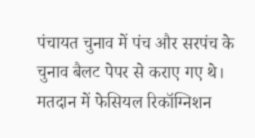पंचायत चुनाव में पंच और सरपंच के चुनाव बैलट पेपर से कराए गए थे।
मतदान में फेसियल रिकॉग्निशन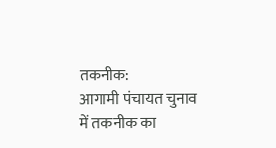तकनीक:
आगामी पंचायत चुनाव में तकनीक का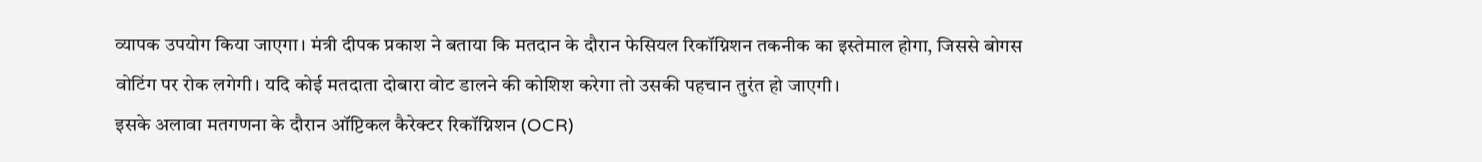व्यापक उपयोग किया जाएगा। मंत्री दीपक प्रकाश ने बताया कि मतदान के दौरान फेसियल रिकॉग्निशन तकनीक का इस्तेमाल होगा, जिससे बोगस वोटिंग पर रोक लगेगी। यदि कोई मतदाता दोबारा वोट डालने की कोशिश करेगा तो उसकी पहचान तुरंत हो जाएगी।
इसके अलावा मतगणना के दौरान ऑप्टिकल कैरेक्टर रिकॉग्निशन (OCR)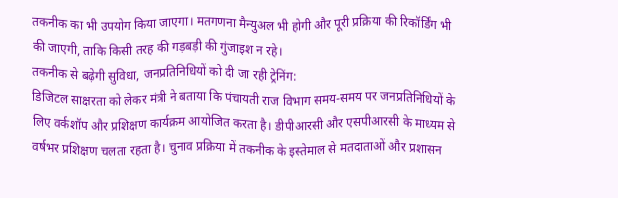तकनीक का भी उपयोग किया जाएगा। मतगणना मैन्युअल भी होगी और पूरी प्रक्रिया की रिकॉर्डिंग भी की जाएगी, ताकि किसी तरह की गड़बड़ी की गुंजाइश न रहे।
तकनीक से बढ़ेगी सुविधा, जनप्रतिनिधियों को दी जा रही ट्रेनिंग:
डिजिटल साक्षरता को लेकर मंत्री ने बताया कि पंचायती राज विभाग समय-समय पर जनप्रतिनिधियों के लिए वर्कशॉप और प्रशिक्षण कार्यक्रम आयोजित करता है। डीपीआरसी और एसपीआरसी के माध्यम से वर्षभर प्रशिक्षण चलता रहता है। चुनाव प्रक्रिया में तकनीक के इस्तेमाल से मतदाताओं और प्रशासन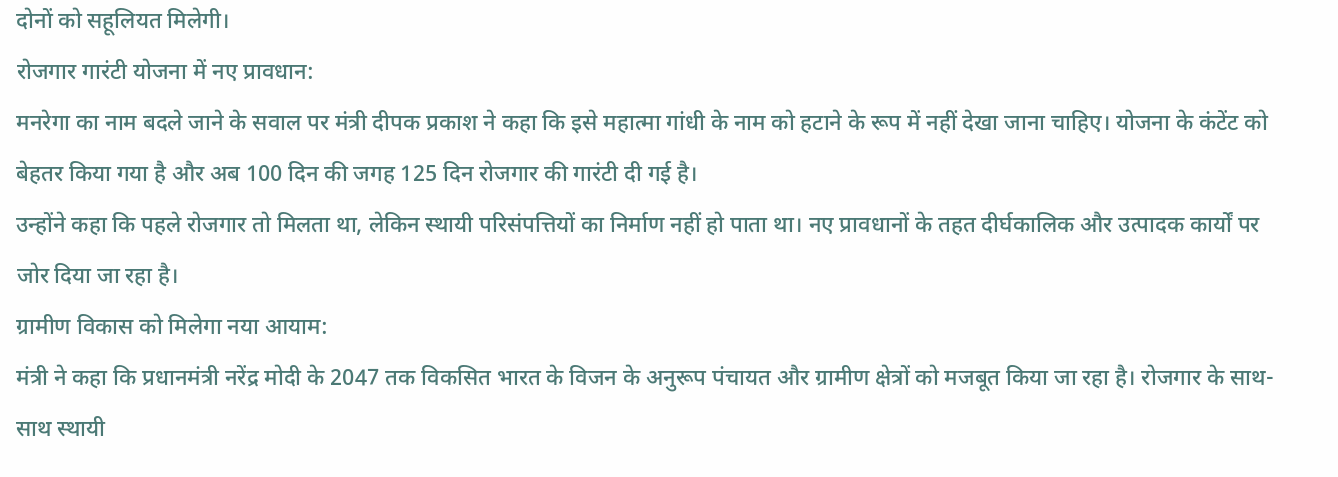दोनों को सहूलियत मिलेगी।
रोजगार गारंटी योजना में नए प्रावधान:
मनरेगा का नाम बदले जाने के सवाल पर मंत्री दीपक प्रकाश ने कहा कि इसे महात्मा गांधी के नाम को हटाने के रूप में नहीं देखा जाना चाहिए। योजना के कंटेंट को बेहतर किया गया है और अब 100 दिन की जगह 125 दिन रोजगार की गारंटी दी गई है।
उन्होंने कहा कि पहले रोजगार तो मिलता था, लेकिन स्थायी परिसंपत्तियों का निर्माण नहीं हो पाता था। नए प्रावधानों के तहत दीर्घकालिक और उत्पादक कार्यों पर जोर दिया जा रहा है।
ग्रामीण विकास को मिलेगा नया आयाम:
मंत्री ने कहा कि प्रधानमंत्री नरेंद्र मोदी के 2047 तक विकसित भारत के विजन के अनुरूप पंचायत और ग्रामीण क्षेत्रों को मजबूत किया जा रहा है। रोजगार के साथ-साथ स्थायी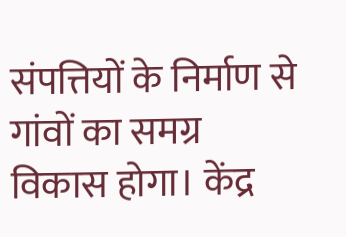संपत्तियों के निर्माण से गांवों का समग्र विकास होगा। केंद्र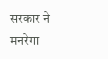सरकार ने मनरेगा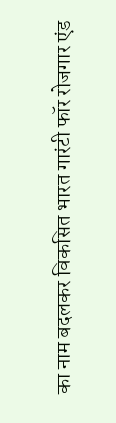का नाम बदलकर विकसित भारत गारंटी फॉर रोजगार एंड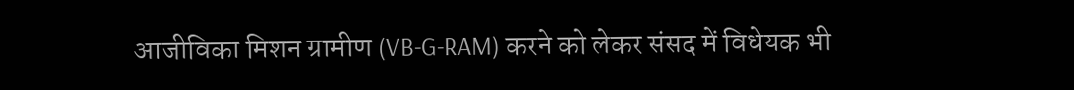आजीविका मिशन ग्रामीण (VB-G-RAM) करने को लेकर संसद में विधेयक भी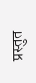प्रस्तुत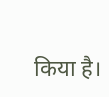किया है।